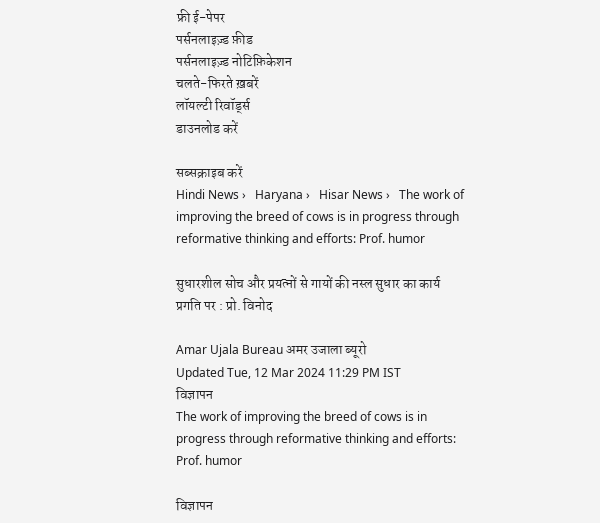फ्री ई-पेपर
पर्सनलाइज़्ड फ़ीड
पर्सनलाइज़्ड नोटिफ़िकेशन
चलते-फिरते ख़बरें
लॉयल्टी रिवॉर्ड्स
डाउनलोड करें

सब्सक्राइब करें
Hindi News ›   Haryana ›   Hisar News ›   The work of improving the breed of cows is in progress through reformative thinking and efforts: Prof. humor

सुधारशील सोच और प्रयत्नों से गायों की नस्ल सुधार का कार्य प्रगति पर : प्रो. विनोद

Amar Ujala Bureau अमर उजाला ब्यूरो
Updated Tue, 12 Mar 2024 11:29 PM IST
विज्ञापन
The work of improving the breed of cows is in progress through reformative thinking and efforts: Prof. humor

विज्ञापन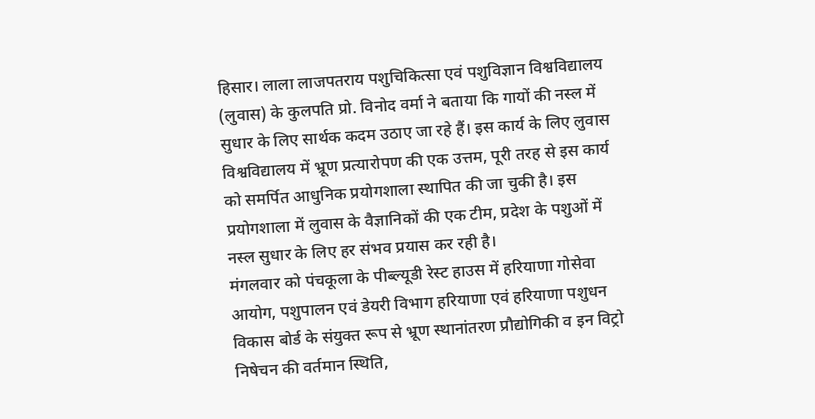हिसार। लाला लाजपतराय पशुचिकित्सा एवं पशुविज्ञान विश्वविद्यालय (लुवास) के कुलपति प्रो. विनोद वर्मा ने बताया कि गायों की नस्ल में सुधार के लिए सार्थक कदम उठाए जा रहे हैं। इस कार्य के लिए लुवास विश्वविद्यालय में भ्रूण प्रत्यारोपण की एक उत्तम, पूरी तरह से इस कार्य को समर्पित आधुनिक प्रयोगशाला स्थापित की जा चुकी है। इस प्रयोगशाला में लुवास के वैज्ञानिकों की एक टीम, प्रदेश के पशुओं में नस्ल सुधार के लिए हर संभव प्रयास कर रही है।
मंगलवार को पंचकूला के पीब्ल्यूडी रेस्ट हाउस में हरियाणा गोसेवा आयोग, पशुपालन एवं डेयरी विभाग हरियाणा एवं हरियाणा पशुधन विकास बोर्ड के संयुक्त रूप से भ्रूण स्थानांतरण प्रौद्योगिकी व इन विट्रो निषेचन की वर्तमान स्थिति,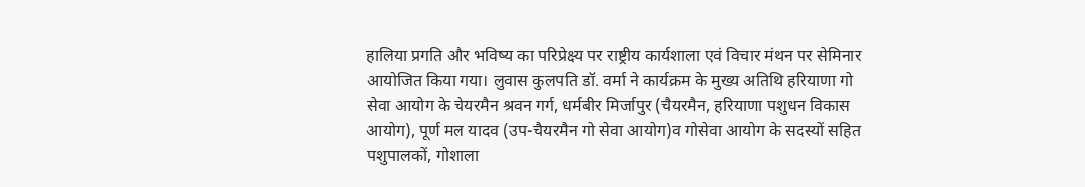हालिया प्रगति और भविष्य का परिप्रेक्ष्य पर राष्ट्रीय कार्यशाला एवं विचार मंथन पर सेमिनार आयोजित किया गया। लुवास कुलपति डॉ. वर्मा ने कार्यक्रम के मुख्य अतिथि हरियाणा गो सेवा आयोग के चेयरमैन श्रवन गर्ग, धर्मबीर मिर्जापुर (चैयरमैन, हरियाणा पशुधन विकास आयोग), पूर्ण मल यादव (उप-चैयरमैन गो सेवा आयोग)व गोसेवा आयोग के सदस्यों सहित पशुपालकों, गोशाला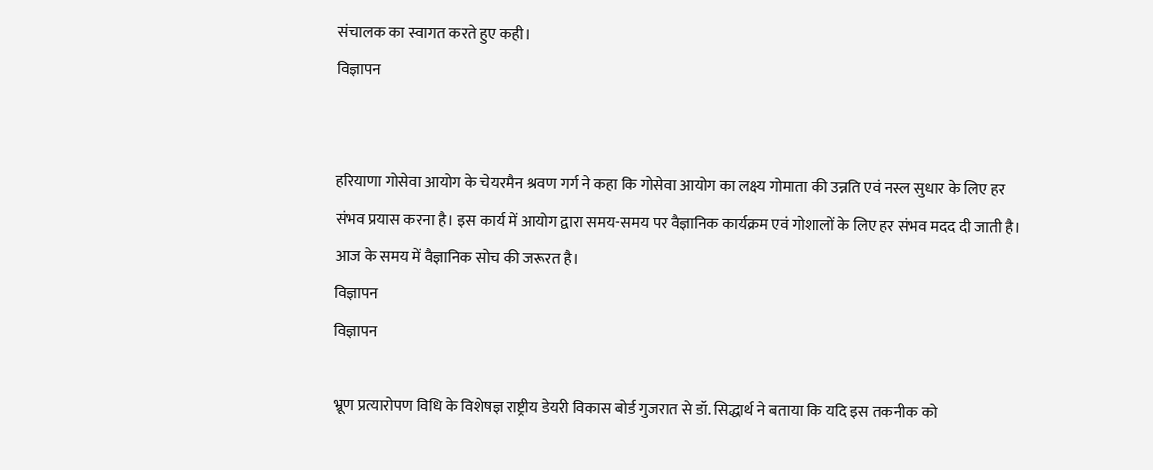संचालक का स्वागत करते हुए कही।
विज्ञापन


हरियाणा गोसेवा आयोग के चेयरमैन श्रवण गर्ग ने कहा कि गोसेवा आयोग का लक्ष्य गोमाता की उन्नति एवं नस्ल सुधार के लिए हर संभव प्रयास करना है। इस कार्य में आयोग द्वारा समय-समय पर वैज्ञानिक कार्यक्रम एवं गोशालों के लिए हर संभव मदद दी जाती है। आज के समय में वैज्ञानिक सोच की जरूरत है।
विज्ञापन
विज्ञापन

भ्रूण प्रत्यारोपण विधि के विशेषज्ञ राष्ट्रीय डेयरी विकास बोर्ड गुजरात से डॉ. सिद्धार्थ ने बताया कि यदि इस तकनीक को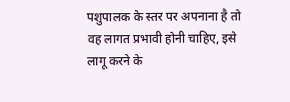पशुपालक के स्तर पर अपनाना है तो वह लागत प्रभावी होनी चाहिए, इसे लागू करने के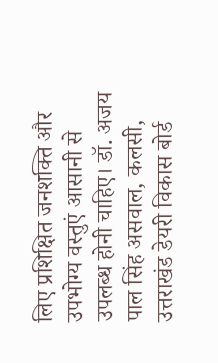लिए प्रशिक्षित जनशक्ति और उपभोग्य वस्तुएं आसानी से उपलब्ध होनी चाहिए। डॉ. अजय पाल सिंह असवाल, कलसी, उत्तराखंड डेयरी विकास बोर्ड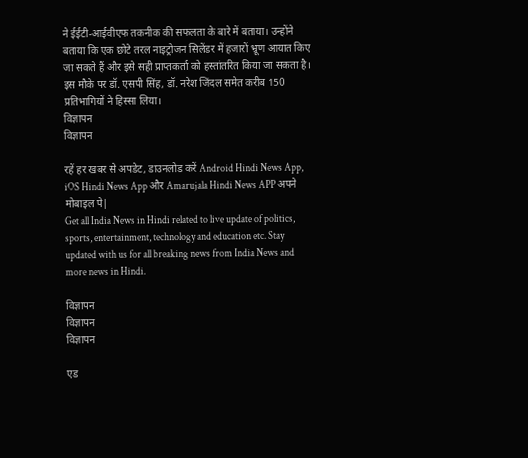ने ईईटी-आईवीएफ तकनीक की सफलता के बारे में बताया। उन्होंने बताया कि एक छोटे तरल नाइट्रोजन सिलेंडर में हजारों भ्रूण आयात किए जा सकते हैं और इसे सही प्राप्तकर्ता को हस्तांतरित किया जा सकता है। इस मौके पर डॉ. एसपी सिंह, डॉ. नरेश जिंदल समेत करीब 150 प्रतिभागियों ने हिस्सा लिया।
विज्ञापन
विज्ञापन

रहें हर खबर से अपडेट, डाउनलोड करें Android Hindi News App, iOS Hindi News App और Amarujala Hindi News APP अपने मोबाइल पे|
Get all India News in Hindi related to live update of politics, sports, entertainment, technology and education etc. Stay updated with us for all breaking news from India News and more news in Hindi.

विज्ञापन
विज्ञापन
विज्ञापन

एड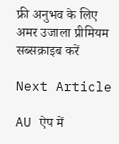फ्री अनुभव के लिए अमर उजाला प्रीमियम सब्सक्राइब करें

Next Article

AU ऐप में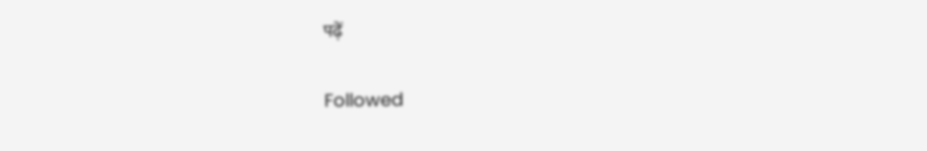पढ़ें

Followed